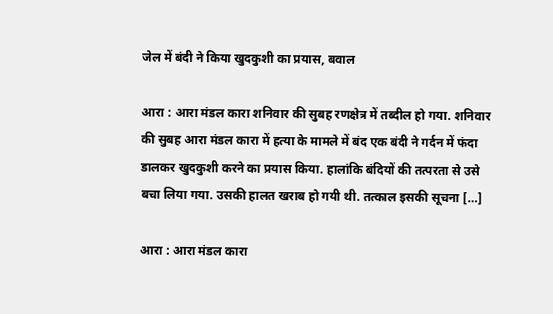जेल में बंदी ने किया खुदकुशी का प्रयास, बवाल

आरा : आरा मंडल कारा शनिवार की सुबह रणक्षेत्र में तब्दील हो गया. शनिवार की सुबह आरा मंडल कारा में हत्या के मामले में बंद एक बंदी ने गर्दन में फंदा डालकर खुदकुशी करने का प्रयास किया. हालांकि बंदियों की तत्परता से उसे बचा लिया गया. उसकी हालत खराब हो गयी थी. तत्काल इसकी सूचना […]

आरा : आरा मंडल कारा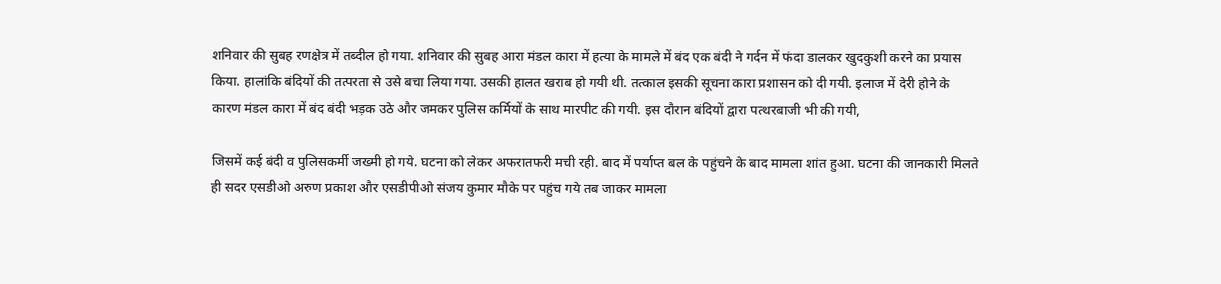शनिवार की सुबह रणक्षेत्र में तब्दील हो गया. शनिवार की सुबह आरा मंडल कारा में हत्या के मामले में बंद एक बंदी ने गर्दन में फंदा डालकर खुदकुशी करने का प्रयास किया. हालांकि बंदियों की तत्परता से उसे बचा लिया गया. उसकी हालत खराब हो गयी थी. तत्काल इसकी सूचना कारा प्रशासन को दी गयी. इलाज में देरी होने के कारण मंडल कारा में बंद बंदी भड़क उठे और जमकर पुलिस कर्मियों के साथ मारपीट की गयी. इस दौरान बंदियों द्वारा पत्थरबाजी भी की गयी,

जिसमें कई बंदी व पुलिसकर्मी जख्मी हो गये. घटना को लेकर अफरातफरी मची रही. बाद में पर्याप्त बल के पहुंचने के बाद मामला शांत हुआ. घटना की जानकारी मिलते ही सदर एसडीओ अरुण प्रकाश और एसडीपीओ संजय कुमार मौके पर पहुंच गये तब जाकर मामला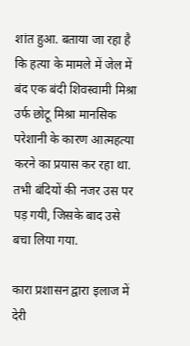शांत हुआ. बताया जा रहा है कि हत्या के मामले में जेल में बंद एक बंदी शिवस्वामी मिश्रा उर्फ छोटू मिश्रा मानसिक परेशानी के कारण आत्महत्या करने का प्रयास कर रहा था. तभी बंदियों की नजर उस पर पड़ गयी, जिसके बाद उसे बचा लिया गया.

कारा प्रशासन द्वारा इलाज में देरी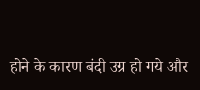होने के कारण बंदी उग्र हो गये और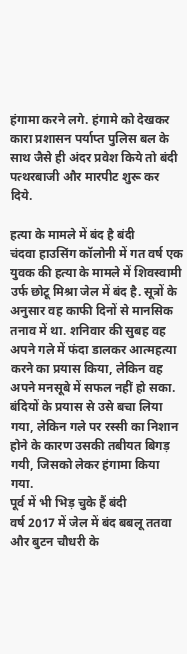हंगामा करने लगे. हंगामे को देखकर कारा प्रशासन पर्याप्त पुलिस बल के साथ जैसे ही अंदर प्रवेश किये तो बंदी पत्थरबाजी और मारपीट शुरू कर दिये.

हत्या के मामले में बंद है बंदी
चंदवा हाउसिंग कॉलोनी में गत वर्ष एक युवक की हत्या के मामले में शिवस्वामी उर्फ छोटू मिश्रा जेल में बंद है. सूत्रों के अनुसार वह काफी दिनों से मानसिक तनाव में था. शनिवार की सुबह वह अपने गले में फंदा डालकर आत्महत्या करने का प्रयास किया, लेकिन वह अपने मनसूबे में सफल नहीं हो सका. बंदियों के प्रयास से उसे बचा लिया गया, लेकिन गले पर रस्सी का निशान होने के कारण उसकी तबीयत बिगड़ गयी, जिसको लेकर हंगामा किया गया.
पूर्व में भी भिड़ चुके हैं बंदी
वर्ष 2017 में जेल में बंद बबलू ततवा और बुटन चौधरी के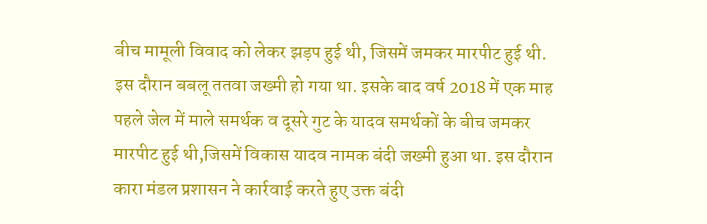बीच मामूली विवाद को लेकर झड़प हुई थी, जिसमें जमकर मारपीट हुई थी. इस दौरान बबलू ततवा जख्मी हो गया था. इसके बाद वर्ष 2018 में एक माह पहले जेल में माले समर्थक व दूसरे गुट के यादव समर्थकों के बीच जमकर मारपीट हुई थी,जिसमें विकास यादव नामक बंदी जख्मी हुआ था. इस दौरान कारा मंडल प्रशासन ने कार्रवाई करते हुए उक्त बंदी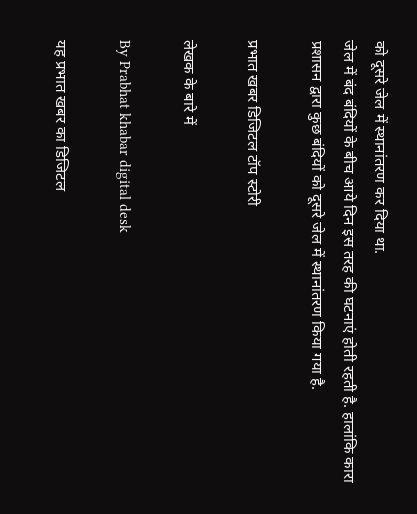को दूसरे जेल में स्थानांतरण कर दिया था.
जेल में बंद बंदियों के बीच आये दिन इस तरह की घटनाएं होती रहती है. हालांकि कारा प्रशासन द्वारा कुछ बंदियों को दूसरे जेल में स्थानांतरण किया गया है.

प्रभात खबर डिजिटल टॉप स्टोरी

लेखक के बारे में

By Prabhat khabar digital desk

यह प्रभात खबर का डिजिटल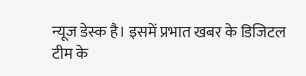न्यूज डेस्क है। इसमें प्रभात खबर के डिजिटल टीम के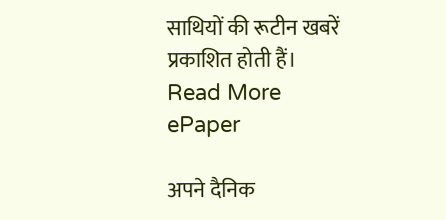साथियों की रूटीन खबरें प्रकाशित होती हैं।
Read More
ePaper

अपने दैनिक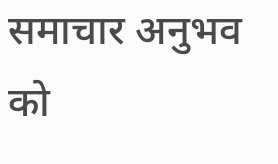समाचार अनुभव को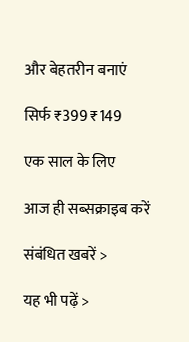और बेहतरीन बनाएं

सिर्फ ₹399 ₹149

एक साल के लिए

आज ही सब्सक्राइब करें

संबंधित खबरें >

यह भी पढ़ें >